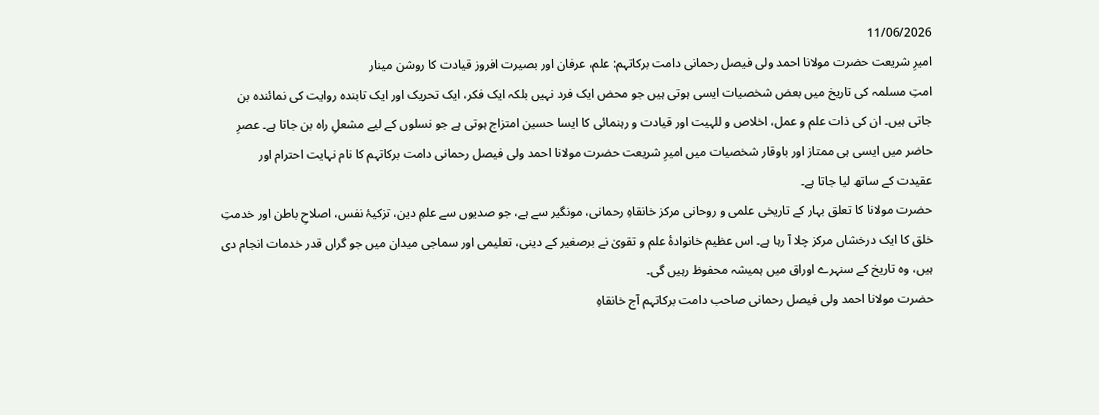11/06/2026
امیرِ شریعت حضرت مولانا احمد ولی فیصل رحمانی دامت برکاتہم: علم، عرفان اور بصیرت افروز قیادت کا روشن مینار
امتِ مسلمہ کی تاریخ میں بعض شخصیات ایسی ہوتی ہیں جو محض ایک فرد نہیں بلکہ ایک فکر، ایک تحریک اور ایک تابندہ روایت کی نمائندہ بن جاتی ہیں۔ ان کی ذات علم و عمل، اخلاص و للہیت اور قیادت و رہنمائی کا ایسا حسین امتزاج ہوتی ہے جو نسلوں کے لیے مشعلِ راہ بن جاتا ہے۔ عصرِ حاضر میں ایسی ہی ممتاز اور باوقار شخصیات میں امیرِ شریعت حضرت مولانا احمد ولی فیصل رحمانی دامت برکاتہم کا نام نہایت احترام اور عقیدت کے ساتھ لیا جاتا ہے۔
حضرت مولانا کا تعلق بہار کے تاریخی علمی و روحانی مرکز خانقاہِ رحمانی، مونگیر سے ہے، جو صدیوں سے علمِ دین، تزکیۂ نفس، اصلاحِ باطن اور خدمتِ خلق کا ایک درخشاں مرکز چلا آ رہا ہے۔ اس عظیم خانوادۂ علم و تقویٰ نے برصغیر کے دینی، تعلیمی اور سماجی میدان میں جو گراں قدر خدمات انجام دی ہیں، وہ تاریخ کے سنہرے اوراق میں ہمیشہ محفوظ رہیں گی۔
حضرت مولانا احمد ولی فیصل رحمانی صاحب دامت برکاتہم آج خانقاہِ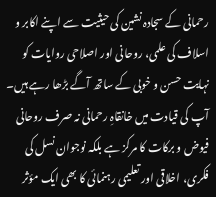رحمانی کے سجادہ نشین کی حیثیت سے اپنے اکابر و اسلاف کی علمی، روحانی اور اصلاحی روایات کو نہایت حسن و خوبی کے ساتھ آگے بڑھا رہے ہیں۔ آپ کی قیادت میں خانقاہِ رحمانی نہ صرف روحانی فیوض و برکات کا مرکز ہے بلکہ نوجوان نسل کی فکری، اخلاقی اور تعلیمی رہنمائی کا بھی ایک مؤثر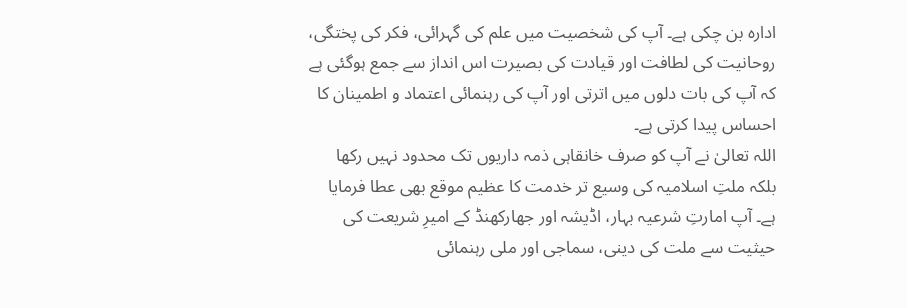ادارہ بن چکی ہے۔ آپ کی شخصیت میں علم کی گہرائی، فکر کی پختگی، روحانیت کی لطافت اور قیادت کی بصیرت اس انداز سے جمع ہوگئی ہے کہ آپ کی بات دلوں میں اترتی اور آپ کی رہنمائی اعتماد و اطمینان کا احساس پیدا کرتی ہے۔
اللہ تعالیٰ نے آپ کو صرف خانقاہی ذمہ داریوں تک محدود نہیں رکھا بلکہ ملتِ اسلامیہ کی وسیع تر خدمت کا عظیم موقع بھی عطا فرمایا ہے۔ آپ امارتِ شرعیہ بہار، اڈیشہ اور جھارکھنڈ کے امیرِ شریعت کی حیثیت سے ملت کی دینی، سماجی اور ملی رہنمائی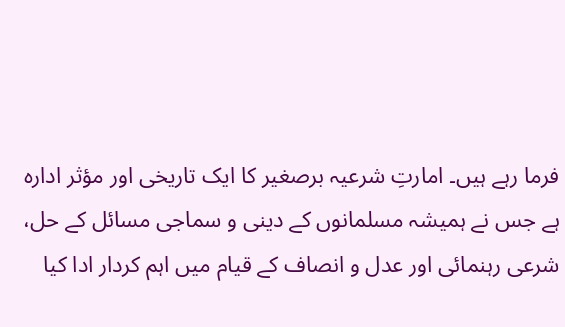فرما رہے ہیں۔ امارتِ شرعیہ برصغیر کا ایک تاریخی اور مؤثر ادارہ ہے جس نے ہمیشہ مسلمانوں کے دینی و سماجی مسائل کے حل، شرعی رہنمائی اور عدل و انصاف کے قیام میں اہم کردار ادا کیا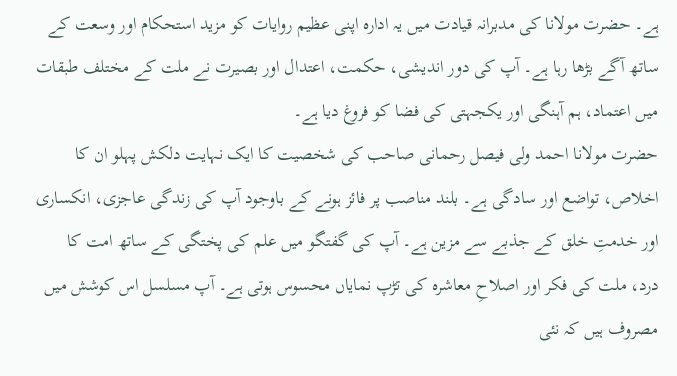ہے۔ حضرت مولانا کی مدبرانہ قیادت میں یہ ادارہ اپنی عظیم روایات کو مزید استحکام اور وسعت کے ساتھ آگے بڑھا رہا ہے۔ آپ کی دور اندیشی، حکمت، اعتدال اور بصیرت نے ملت کے مختلف طبقات میں اعتماد، ہم آہنگی اور یکجہتی کی فضا کو فروغ دیا ہے۔
حضرت مولانا احمد ولی فیصل رحمانی صاحب کی شخصیت کا ایک نہایت دلکش پہلو ان کا اخلاص، تواضع اور سادگی ہے۔ بلند مناصب پر فائز ہونے کے باوجود آپ کی زندگی عاجزی، انکساری اور خدمتِ خلق کے جذبے سے مزین ہے۔ آپ کی گفتگو میں علم کی پختگی کے ساتھ امت کا درد، ملت کی فکر اور اصلاحِ معاشرہ کی تڑپ نمایاں محسوس ہوتی ہے۔ آپ مسلسل اس کوشش میں مصروف ہیں کہ نئی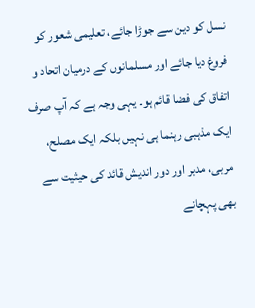نسل کو دین سے جوڑا جائے، تعلیمی شعور کو فروغ دیا جائے اور مسلمانوں کے درمیان اتحاد و اتفاق کی فضا قائم ہو۔ یہی وجہ ہے کہ آپ صرف ایک مذہبی رہنما ہی نہیں بلکہ ایک مصلح، مربی، مدبر اور دور اندیش قائد کی حیثیت سے بھی پہچانے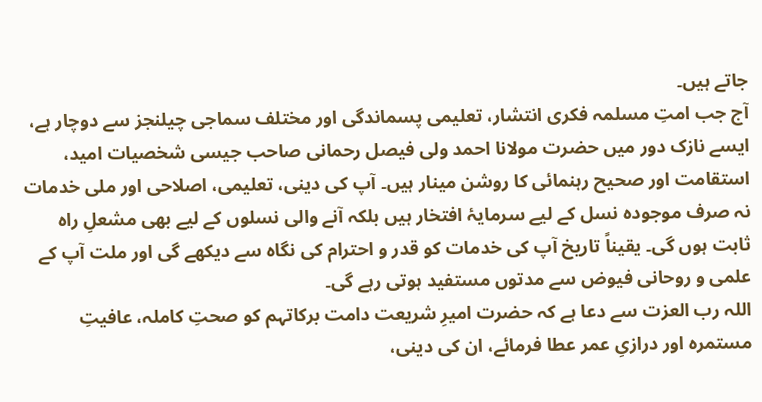جاتے ہیں۔
آج جب امتِ مسلمہ فکری انتشار، تعلیمی پسماندگی اور مختلف سماجی چیلنجز سے دوچار ہے، ایسے نازک دور میں حضرت مولانا احمد ولی فیصل رحمانی صاحب جیسی شخصیات امید، استقامت اور صحیح رہنمائی کا روشن مینار ہیں۔ آپ کی دینی، تعلیمی، اصلاحی اور ملی خدمات نہ صرف موجودہ نسل کے لیے سرمایۂ افتخار ہیں بلکہ آنے والی نسلوں کے لیے بھی مشعلِ راہ ثابت ہوں گی۔ یقیناً تاریخ آپ کی خدمات کو قدر و احترام کی نگاہ سے دیکھے گی اور ملت آپ کے علمی و روحانی فیوض سے مدتوں مستفید ہوتی رہے گی۔
اللہ رب العزت سے دعا ہے کہ حضرت امیرِ شریعت دامت برکاتہم کو صحتِ کاملہ، عافیتِ مستمرہ اور درازیِ عمر عطا فرمائے، ان کی دینی،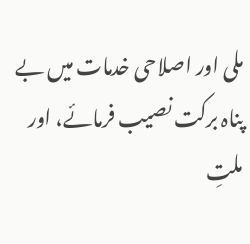ملی اور اصلاحی خدمات میں بے پناہ برکت نصیب فرمائے، اور ملتِ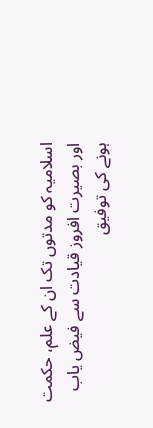اسلامیہ کو مدتوں تک ان کے علم، حکمت اور بصیرت افروز قیادت سے فیض یاب ہونے کی توفیق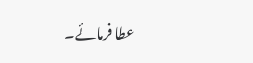عطا فرمائے۔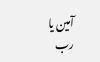آمین یا رب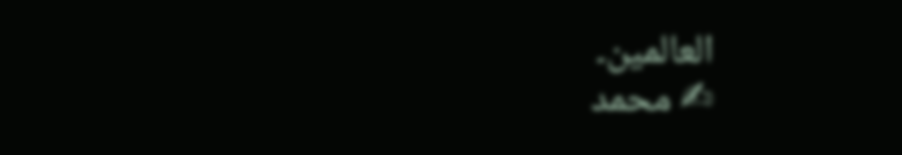العالمین۔
✍ محمد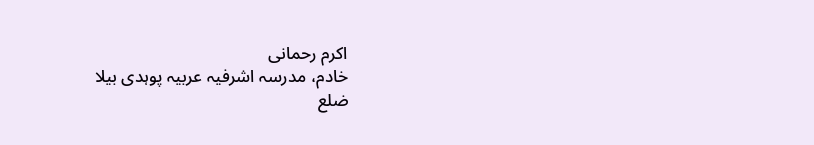اکرم رحمانی
خادم، مدرسہ اشرفیہ عربیہ پوہدی بیلا
ضلع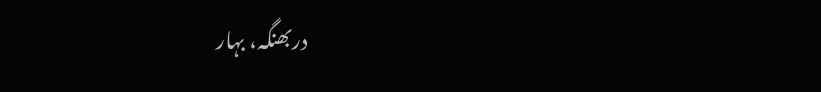دربھنگہ، بہار